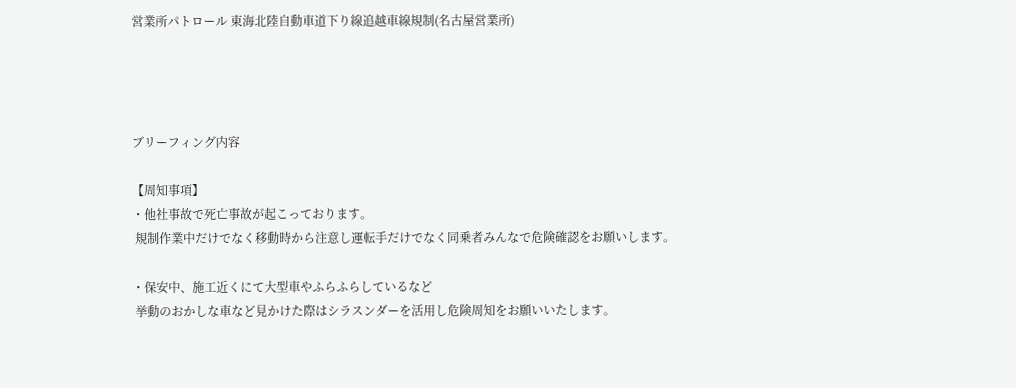営業所パトロール 東海北陸自動車道下り線追越車線規制(名古屋営業所)




ブリーフィング内容

【周知事項】
・他社事故で死亡事故が起こっております。
 規制作業中だけでなく移動時から注意し運転手だけでなく同乗者みんなで危険確認をお願いします。

・保安中、施工近くにて大型車やふらふらしているなど
 挙動のおかしな車など見かけた際はシラスンダーを活用し危険周知をお願いいたします。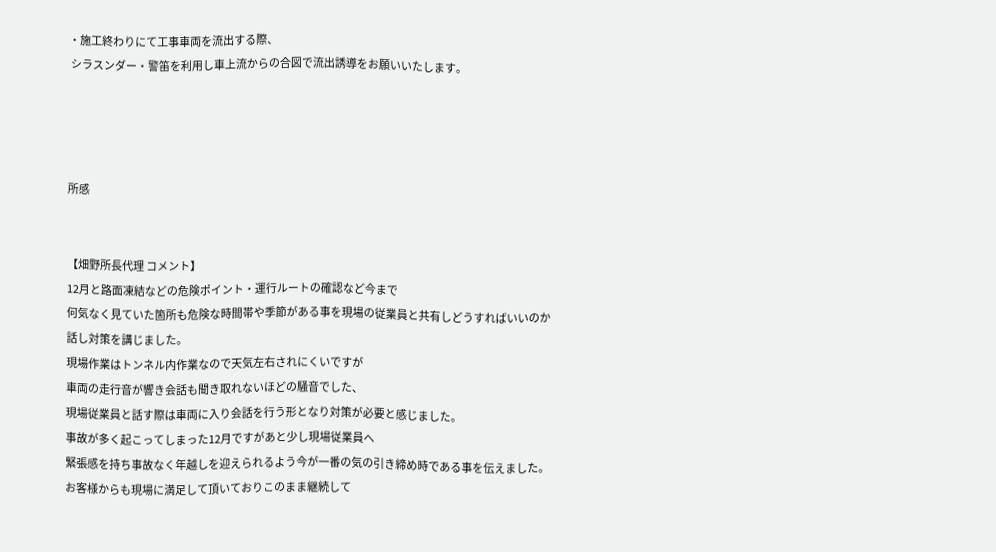・施工終わりにて工事車両を流出する際、
 シラスンダー・警笛を利用し車上流からの合図で流出誘導をお願いいたします。




所感


【畑野所長代理 コメント】
12月と路面凍結などの危険ポイント・運行ルートの確認など今まで
何気なく見ていた箇所も危険な時間帯や季節がある事を現場の従業員と共有しどうすればいいのか
話し対策を講じました。
現場作業はトンネル内作業なので天気左右されにくいですが
車両の走行音が響き会話も聞き取れないほどの騒音でした、
現場従業員と話す際は車両に入り会話を行う形となり対策が必要と感じました。
事故が多く起こってしまった12月ですがあと少し現場従業員へ
緊張感を持ち事故なく年越しを迎えられるよう今が一番の気の引き締め時である事を伝えました。
お客様からも現場に満足して頂いておりこのまま継続して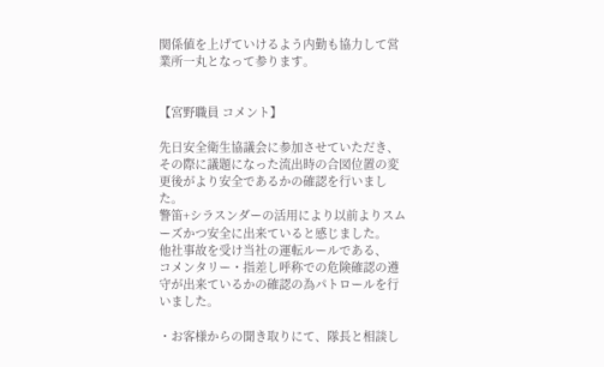関係値を上げていけるよう内勤も協力して営業所一丸となって参ります。


【宮野職員 コメント】

先日安全衛生協議会に参加させていただき、
その際に議題になった流出時の合図位置の変更後がより安全であるかの確認を行いました。
警笛+シラスンダーの活用により以前よりスムーズかつ安全に出来ていると感じました。
他社事故を受け当社の運転ルールである、
コメンタリー・指差し呼称での危険確認の遵守が出来ているかの確認の為パトロールを行いました。

・お客様からの聞き取りにて、隊長と相談し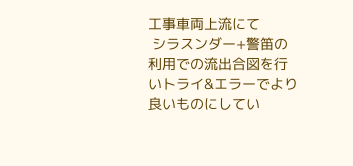工事車両上流にて
 シラスンダー+警笛の利用での流出合図を行いトライ&エラーでより良いものにしてい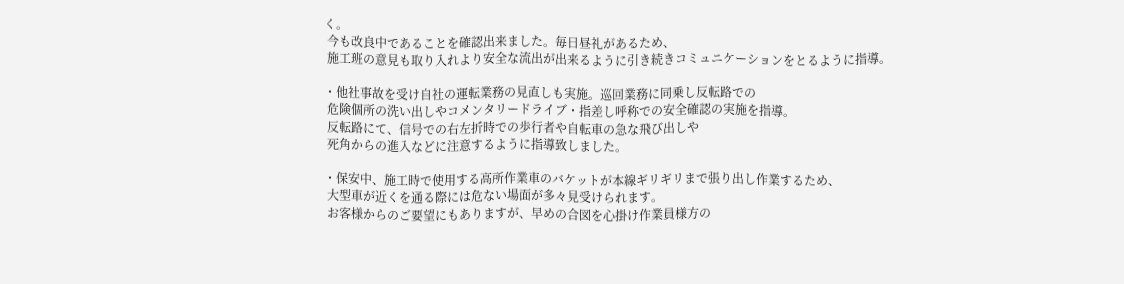く。
 今も改良中であることを確認出来ました。毎日昼礼があるため、
 施工班の意見も取り入れより安全な流出が出来るように引き続きコミュニケーションをとるように指導。

・他社事故を受け自社の運転業務の見直しも実施。巡回業務に同乗し反転路での
 危険個所の洗い出しやコメンタリードライブ・指差し呼称での安全確認の実施を指導。
 反転路にて、信号での右左折時での歩行者や自転車の急な飛び出しや
 死角からの進入などに注意するように指導致しました。

・保安中、施工時で使用する高所作業車のバケットが本線ギリギリまで張り出し作業するため、
 大型車が近くを通る際には危ない場面が多々見受けられます。
 お客様からのご要望にもありますが、早めの合図を心掛け作業員様方の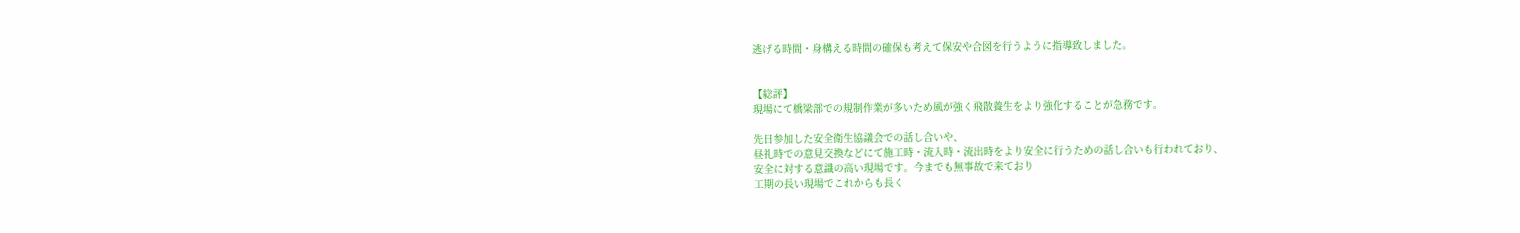逃げる時間・身構える時間の確保も考えて保安や合図を行うように指導致しました。


【総評】
現場にて橋梁部での規制作業が多いため風が強く飛散養生をより強化することが急務です。

先日参加した安全衛生協議会での話し合いや、
昼礼時での意見交換などにて施工時・流入時・流出時をより安全に行うための話し合いも行われており、
安全に対する意識の高い現場です。今までも無事故で来ており
工期の長い現場でこれからも長く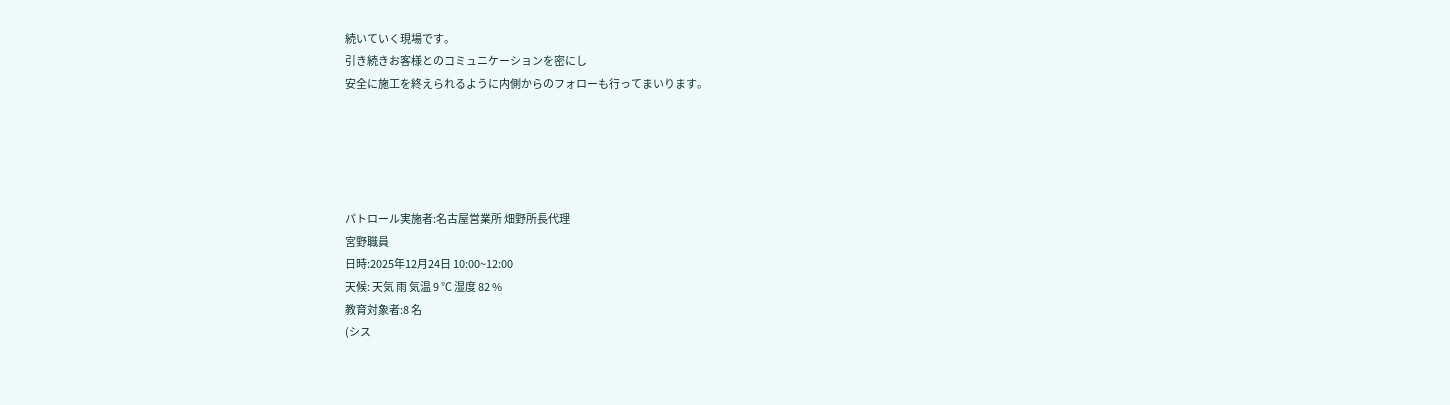続いていく現場です。
引き続きお客様とのコミュニケーションを密にし
安全に施工を終えられるように内側からのフォローも行ってまいります。





パトロール実施者:名古屋営業所 畑野所長代理
宮野職員
日時:2025年12月24日 10:00~12:00
天候: 天気 雨 気温 9 ℃ 湿度 82 %
教育対象者:8 名
(シス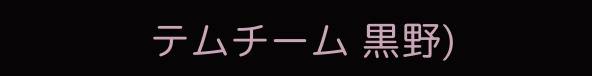テムチーム 黒野)